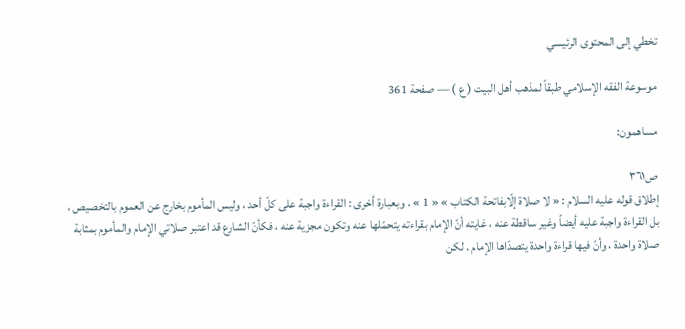تخطي إلى المحتوى الرئيسي

موسوعة الفقه الإسلامي طبقاً لمذهب أهل البيت ( ع ) — صفحة 361

مساهمون:

ص٣٦١
إطلاق قوله عليه السلام : « لا صلاة إلّابفاتحة الكتاب » « 1 » . وبعبارة أخرى : القراءة واجبة على كلّ أحد ، وليس المأموم بخارج عن العموم بالتخصيص ، بل القراءة واجبة عليه أيضاً وغير ساقطة عنه ، غايته أنّ الإمام بقراءته يتحمّلها عنه وتكون مجزية عنه ، فكأنّ الشارع قد اعتبر صلاتي الإمام والمأموم بمثابة صلاة واحدة ، وأنّ فيها قراءة واحدة يتصدّاها الإمام . لكن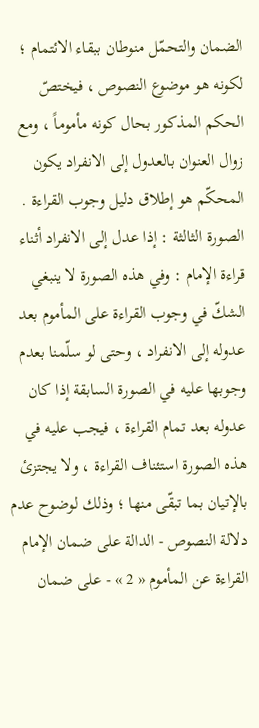الضمان والتحمّل منوطان ببقاء الائتمام ؛ لكونه هو موضوع النصوص ، فيختصّ الحكم المذكور بحال كونه مأموماً ، ومع زوال العنوان بالعدول إلى الانفراد يكون المحكّم هو إطلاق دليل وجوب القراءة . الصورة الثالثة : إذا عدل إلى الانفراد أثناء قراءة الإمام : وفي هذه الصورة لا ينبغي الشكّ في وجوب القراءة على المأموم بعد عدوله إلى الانفراد ، وحتى لو سلّمنا بعدم وجوبها عليه في الصورة السابقة إذا كان عدوله بعد تمام القراءة ، فيجب عليه في هذه الصورة استئناف القراءة ، ولا يجتزئ بالإتيان بما تبقّى منها ؛ وذلك لوضوح عدم دلالة النصوص - الدالة على ضمان الإمام القراءة عن المأموم « 2 » - على ضمان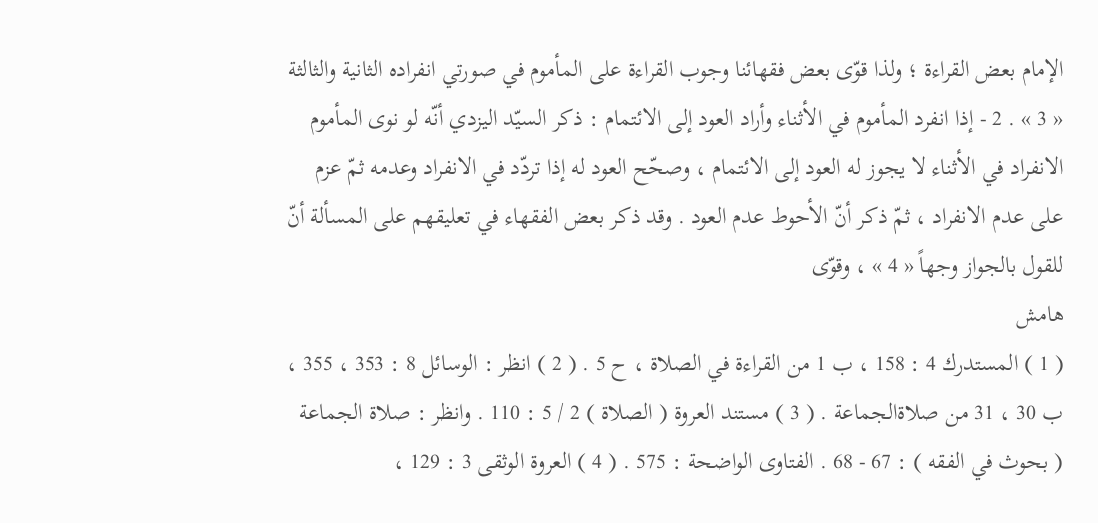الإمام بعض القراءة ؛ ولذا قوّى بعض فقهائنا وجوب القراءة على المأموم في صورتي انفراده الثانية والثالثة « 3 » . 2 - إذا انفرد المأموم في الأثناء وأراد العود إلى الائتمام : ذكر السيّد اليزدي أنّه لو نوى المأموم الانفراد في الأثناء لا يجوز له العود إلى الائتمام ، وصحّح العود له إذا تردّد في الانفراد وعدمه ثمّ عزم على عدم الانفراد ، ثمّ ذكر أنّ الأحوط عدم العود . وقد ذكر بعض الفقهاء في تعليقهم على المسألة أنّ للقول بالجواز وجهاً « 4 » ، وقوّى
هامش
( 1 ) المستدرك 4 : 158 ، ب 1 من القراءة في الصلاة ، ح 5 . ( 2 ) انظر : الوسائل 8 : 353 ، 355 ، ب 30 ، 31 من صلاةالجماعة . ( 3 ) مستند العروة ( الصلاة ) 2 / 5 : 110 . وانظر : صلاة الجماعة ( بحوث في الفقه ) : 67 - 68 . الفتاوى الواضحة : 575 . ( 4 ) العروة الوثقى 3 : 129 ،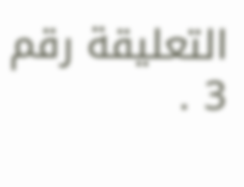التعليقة رقم 3 .